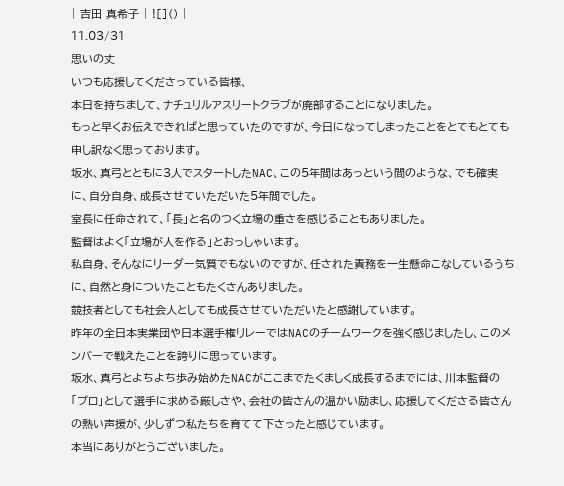| 吉田 真希子 | ![]() |
11.03/31
思いの丈
いつも応援してくださっている皆様、
本日を持ちまして、ナチュリルアスリートクラブが廃部することになりました。
もっと早くお伝えできればと思っていたのですが、今日になってしまったことをとてもとても申し訳なく思っております。
坂水、真弓とともに3人でスタートしたNAC、この5年間はあっという間のような、でも確実に、自分自身、成長させていただいた5年間でした。
室長に任命されて、「長」と名のつく立場の重さを感じることもありました。
監督はよく「立場が人を作る」とおっしゃいます。
私自身、そんなにリーダー気質でもないのですが、任された責務を一生懸命こなしているうちに、自然と身についたこともたくさんありました。
競技者としても社会人としても成長させていただいたと感謝しています。
昨年の全日本実業団や日本選手権リレーではNACのチームワークを強く感じましたし、このメンバーで戦えたことを誇りに思っています。
坂水、真弓とよちよち歩み始めたNACがここまでたくましく成長するまでには、川本監督の「プロ」として選手に求める厳しさや、会社の皆さんの温かい励まし、応援してくださる皆さんの熱い声援が、少しずつ私たちを育てて下さったと感じています。
本当にありがとうございました。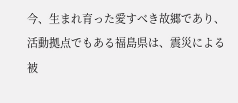今、生まれ育った愛すべき故郷であり、活動拠点でもある福島県は、震災による被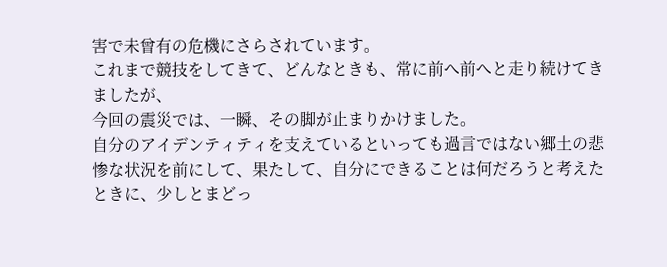害で未曾有の危機にさらされています。
これまで競技をしてきて、どんなときも、常に前へ前へと走り続けてきましたが、
今回の震災では、一瞬、その脚が止まりかけました。
自分のアイデンティティを支えているといっても過言ではない郷土の悲惨な状況を前にして、果たして、自分にできることは何だろうと考えたときに、少しとまどっ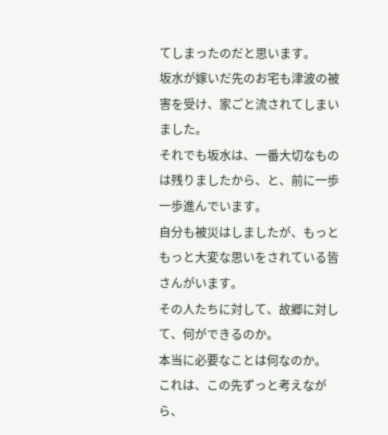てしまったのだと思います。
坂水が嫁いだ先のお宅も津波の被害を受け、家ごと流されてしまいました。
それでも坂水は、一番大切なものは残りましたから、と、前に一歩一歩進んでいます。
自分も被災はしましたが、もっともっと大変な思いをされている皆さんがいます。
その人たちに対して、故郷に対して、何ができるのか。
本当に必要なことは何なのか。
これは、この先ずっと考えながら、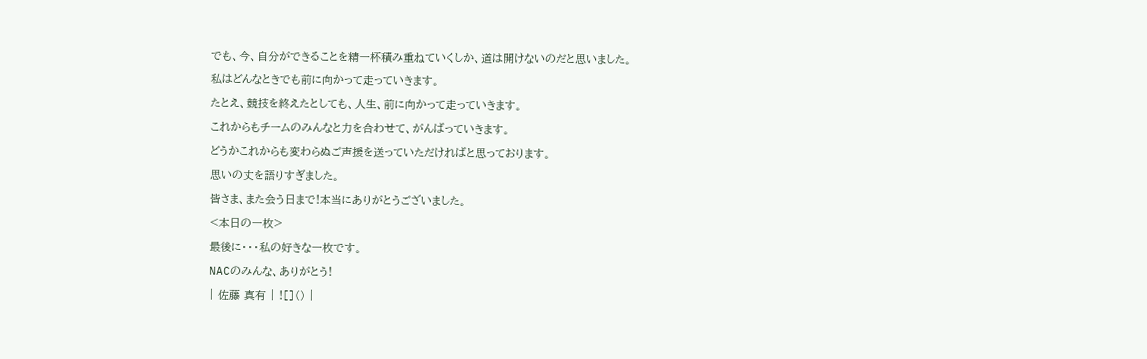でも、今、自分ができることを精一杯積み重ねていくしか、道は開けないのだと思いました。
私はどんなときでも前に向かって走っていきます。
たとえ、競技を終えたとしても、人生、前に向かって走っていきます。
これからもチームのみんなと力を合わせて、がんばっていきます。
どうかこれからも変わらぬご声援を送っていただければと思っております。
思いの丈を語りすぎました。
皆さま、また会う日まで!本当にありがとうございました。
<本日の一枚>
最後に・・・私の好きな一枚です。
NACのみんな、ありがとう!
| 佐藤 真有 | ![]() |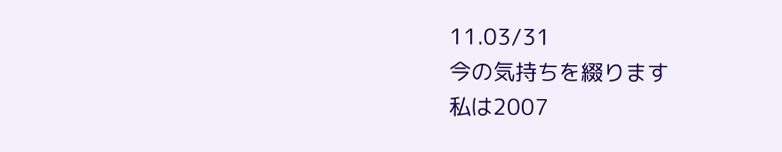11.03/31
今の気持ちを綴ります
私は2007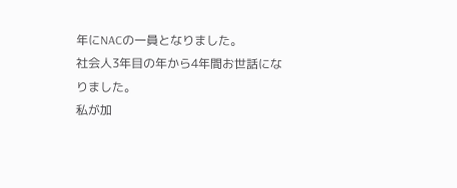年にNACの一員となりました。
社会人3年目の年から4年間お世話になりました。
私が加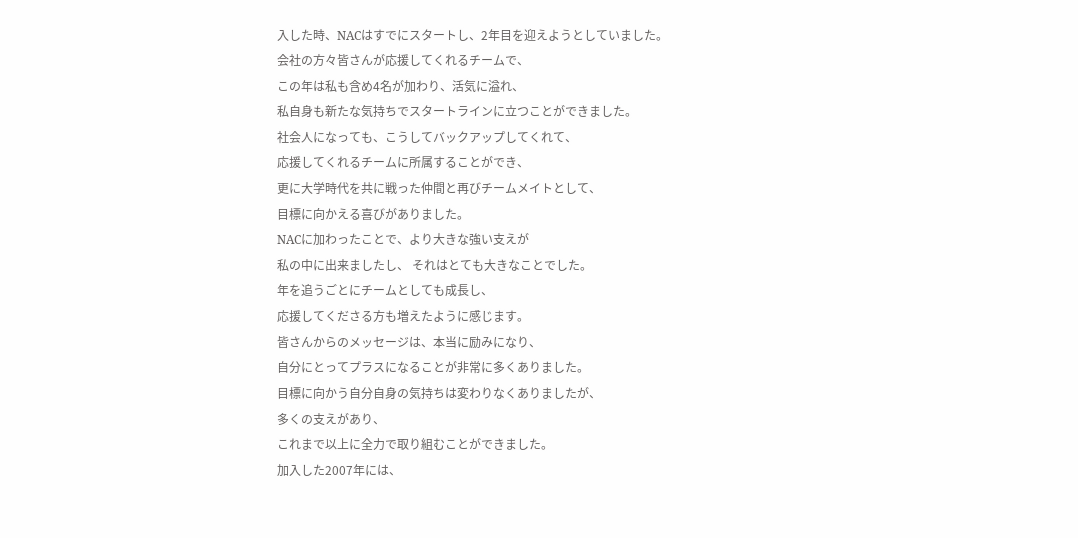入した時、NACはすでにスタートし、2年目を迎えようとしていました。
会社の方々皆さんが応援してくれるチームで、
この年は私も含め4名が加わり、活気に溢れ、
私自身も新たな気持ちでスタートラインに立つことができました。
社会人になっても、こうしてバックアップしてくれて、
応援してくれるチームに所属することができ、
更に大学時代を共に戦った仲間と再びチームメイトとして、
目標に向かえる喜びがありました。
NACに加わったことで、より大きな強い支えが
私の中に出来ましたし、 それはとても大きなことでした。
年を追うごとにチームとしても成長し、
応援してくださる方も増えたように感じます。
皆さんからのメッセージは、本当に励みになり、
自分にとってプラスになることが非常に多くありました。
目標に向かう自分自身の気持ちは変わりなくありましたが、
多くの支えがあり、
これまで以上に全力で取り組むことができました。
加入した2007年には、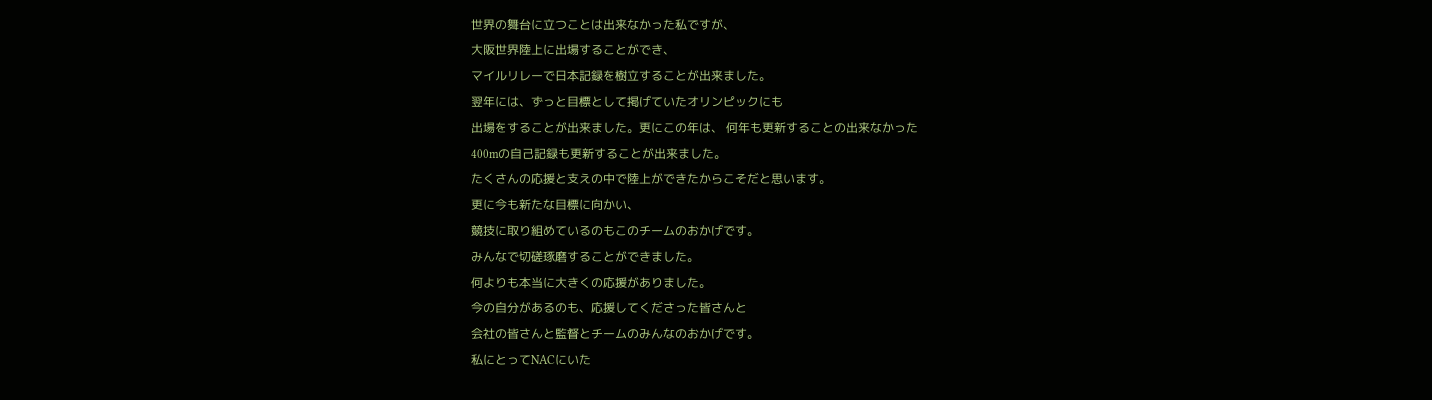世界の舞台に立つことは出来なかった私ですが、
大阪世界陸上に出場することができ、
マイルリレーで日本記録を樹立することが出来ました。
翌年には、ずっと目標として掲げていたオリンピックにも
出場をすることが出来ました。更にこの年は、 何年も更新することの出来なかった
400mの自己記録も更新することが出来ました。
たくさんの応援と支えの中で陸上ができたからこそだと思います。
更に今も新たな目標に向かい、
競技に取り組めているのもこのチームのおかげです。
みんなで切磋琢磨することができました。
何よりも本当に大きくの応援がありました。
今の自分があるのも、応援してくださった皆さんと
会社の皆さんと監督とチームのみんなのおかげです。
私にとってNACにいた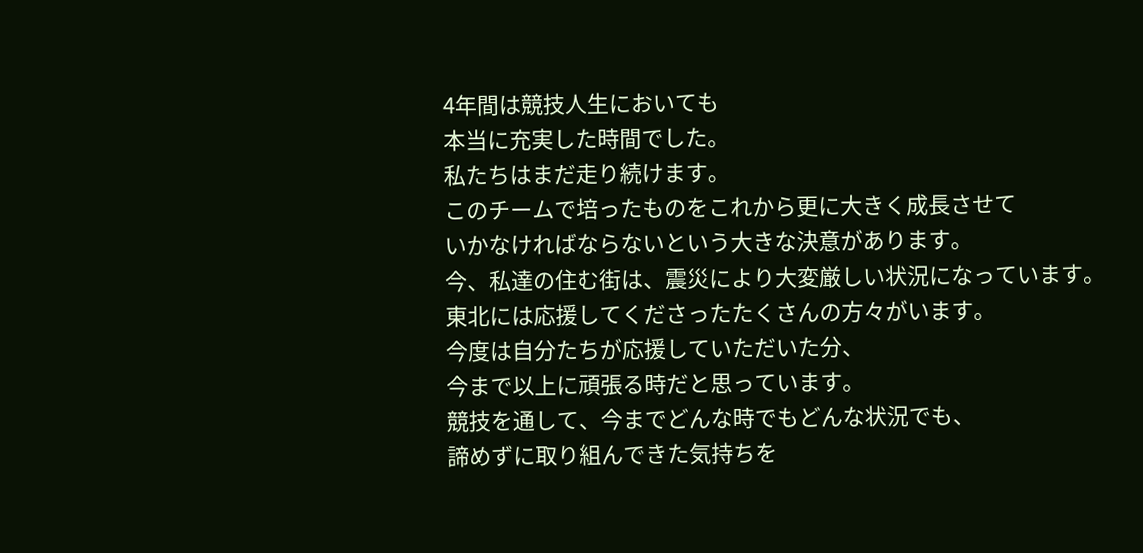4年間は競技人生においても
本当に充実した時間でした。
私たちはまだ走り続けます。
このチームで培ったものをこれから更に大きく成長させて
いかなければならないという大きな決意があります。
今、私達の住む街は、震災により大変厳しい状況になっています。
東北には応援してくださったたくさんの方々がいます。
今度は自分たちが応援していただいた分、
今まで以上に頑張る時だと思っています。
競技を通して、今までどんな時でもどんな状況でも、
諦めずに取り組んできた気持ちを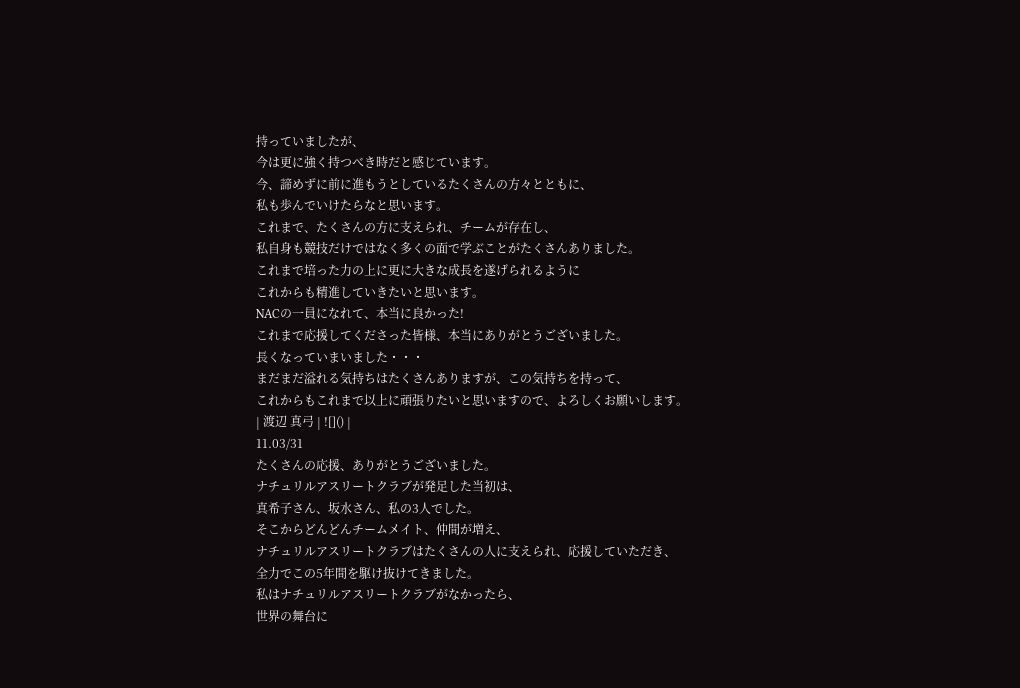持っていましたが、
今は更に強く持つべき時だと感じています。
今、諦めずに前に進もうとしているたくさんの方々とともに、
私も歩んでいけたらなと思います。
これまで、たくさんの方に支えられ、チームが存在し、
私自身も競技だけではなく多くの面で学ぶことがたくさんありました。
これまで培った力の上に更に大きな成長を遂げられるように
これからも精進していきたいと思います。
NACの一員になれて、本当に良かった!
これまで応援してくださった皆様、本当にありがとうございました。
長くなっていまいました・・・
まだまだ溢れる気持ちはたくさんありますが、この気持ちを持って、
これからもこれまで以上に頑張りたいと思いますので、よろしくお願いします。
| 渡辺 真弓 | ![]() |
11.03/31
たくさんの応援、ありがとうございました。
ナチュリルアスリートクラブが発足した当初は、
真希子さん、坂水さん、私の3人でした。
そこからどんどんチームメイト、仲間が増え、
ナチュリルアスリートクラブはたくさんの人に支えられ、応援していただき、
全力でこの5年間を駆け抜けてきました。
私はナチュリルアスリートクラブがなかったら、
世界の舞台に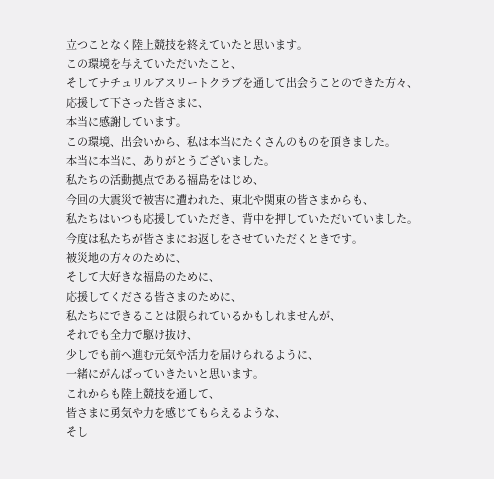立つことなく陸上競技を終えていたと思います。
この環境を与えていただいたこと、
そしてナチュリルアスリートクラブを通して出会うことのできた方々、
応援して下さった皆さまに、
本当に感謝しています。
この環境、出会いから、私は本当にたくさんのものを頂きました。
本当に本当に、ありがとうございました。
私たちの活動拠点である福島をはじめ、
今回の大震災で被害に遭われた、東北や関東の皆さまからも、
私たちはいつも応援していただき、背中を押していただいていました。
今度は私たちが皆さまにお返しをさせていただくときです。
被災地の方々のために、
そして大好きな福島のために、
応援してくださる皆さまのために、
私たちにできることは限られているかもしれませんが、
それでも全力で駆け抜け、
少しでも前へ進む元気や活力を届けられるように、
一緒にがんばっていきたいと思います。
これからも陸上競技を通して、
皆さまに勇気や力を感じてもらえるような、
そし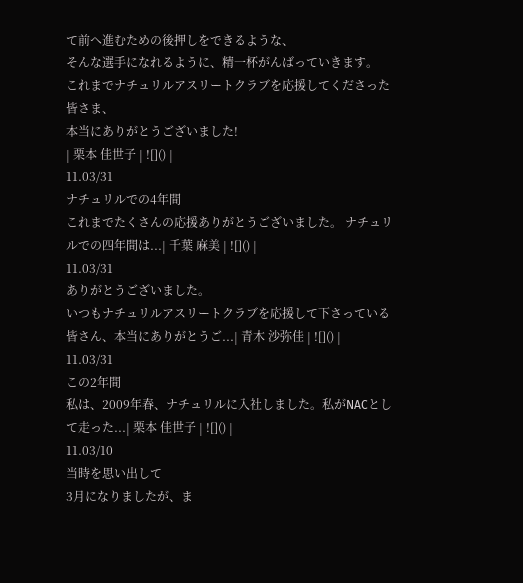て前へ進むための後押しをできるような、
そんな選手になれるように、精一杯がんばっていきます。
これまでナチュリルアスリートクラブを応援してくださった皆さま、
本当にありがとうございました!
| 栗本 佳世子 | ![]() |
11.03/31
ナチュリルでの4年間
これまでたくさんの応援ありがとうございました。 ナチュリルでの四年間は...| 千葉 麻美 | ![]() |
11.03/31
ありがとうございました。
いつもナチュリルアスリートクラブを応援して下さっている皆さん、本当にありがとうご...| 青木 沙弥佳 | ![]() |
11.03/31
この2年間
私は、2009年春、ナチュリルに入社しました。私がNACとして走った...| 栗本 佳世子 | ![]() |
11.03/10
当時を思い出して
3月になりましたが、ま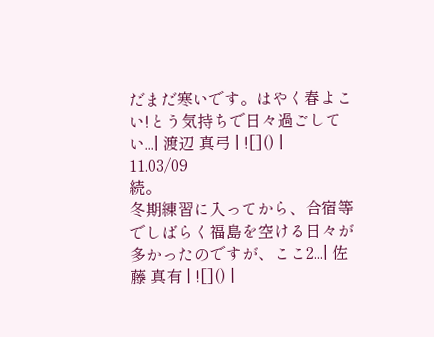だまだ寒いです。はやく春よこい!とう気持ちで日々過ごしてい...| 渡辺 真弓 | ![]() |
11.03/09
続。
冬期練習に入ってから、合宿等でしばらく福島を空ける日々が多かったのですが、ここ2...| 佐藤 真有 | ![]() |